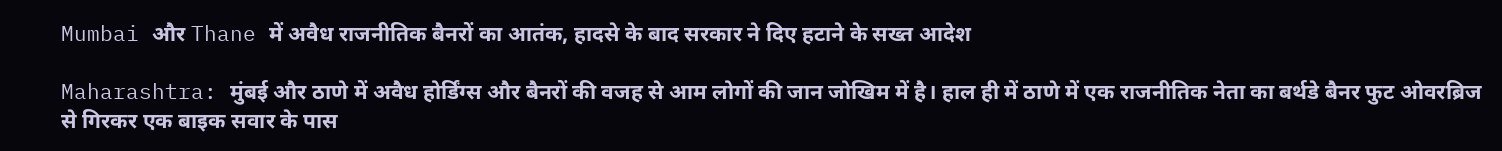Mumbai और Thane में अवैध राजनीतिक बैनरों का आतंक, हादसे के बाद सरकार ने दिए हटाने के सख्त आदेश

Maharashtra: मुंबई और ठाणे में अवैध होर्डिंग्स और बैनरों की वजह से आम लोगों की जान जोखिम में है। हाल ही में ठाणे में एक राजनीतिक नेता का बर्थडे बैनर फुट ओवरब्रिज से गिरकर एक बाइक सवार के पास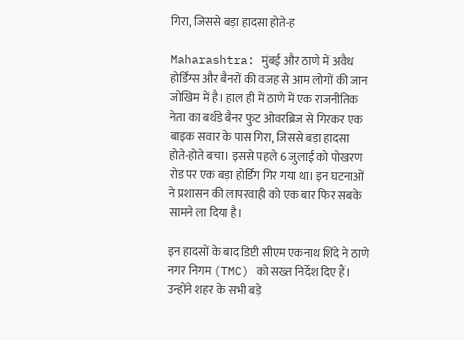गिरा, जिससे बड़ा हादसा होते-ह

Maharashtra: मुंबई और ठाणे में अवैध होर्डिंग्स और बैनरों की वजह से आम लोगों की जान जोखिम में है। हाल ही में ठाणे में एक राजनीतिक नेता का बर्थडे बैनर फुट ओवरब्रिज से गिरकर एक बाइक सवार के पास गिरा, जिससे बड़ा हादसा होते-होते बचा। इससे पहले 6 जुलाई को पोखरण रोड पर एक बड़ा होर्डिंग गिर गया था। इन घटनाओं ने प्रशासन की लापरवाही को एक बार फिर सबके सामने ला दिया है।

इन हादसों के बाद डिप्टी सीएम एकनाथ शिंदे ने ठाणे नगर निगम (TMC) को सख्त निर्देश दिए हैं। उन्होंने शहर के सभी बड़े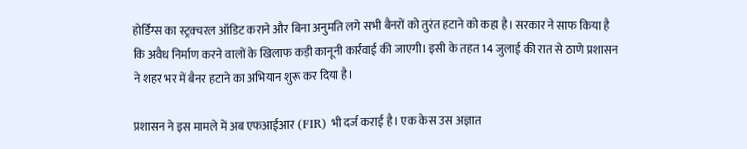होर्डिंग्स का स्ट्रक्चरल ऑडिट कराने और बिना अनुमति लगे सभी बैनरों को तुरंत हटाने को कहा है। सरकार ने साफ किया है कि अवैध निर्माण करने वालों के खिलाफ कड़ी कानूनी कार्रवाई की जाएगी। इसी के तहत 14 जुलाई की रात से ठाणे प्रशासन ने शहर भर में बैनर हटाने का अभियान शुरू कर दिया है।

प्रशासन ने इस मामले में अब एफआईआर (FIR) भी दर्ज कराई है। एक केस उस अज्ञात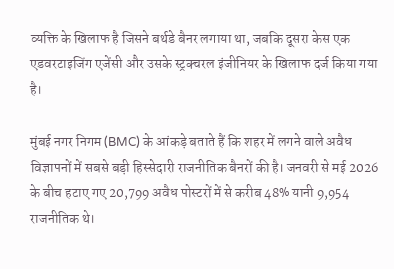व्यक्ति के खिलाफ है जिसने बर्थडे बैनर लगाया था, जबकि दूसरा केस एक एडवरटाइजिंग एजेंसी और उसके स्ट्रक्चरल इंजीनियर के खिलाफ दर्ज किया गया है।

मुंबई नगर निगम (BMC) के आंकड़े बताते हैं कि शहर में लगने वाले अवैध विज्ञापनों में सबसे बड़ी हिस्सेदारी राजनीतिक बैनरों की है। जनवरी से मई 2026 के बीच हटाए गए 20,799 अवैध पोस्टरों में से करीब 48% यानी 9,954 राजनीतिक थे।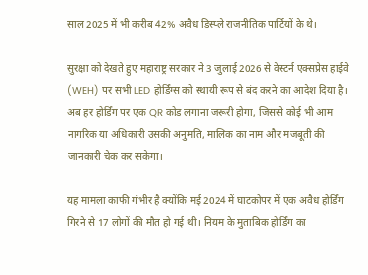साल 2025 में भी करीब 42% अवैध डिस्प्ले राजनीतिक पार्टियों के थे।

सुरक्षा को देखते हुए महाराष्ट्र सरकार ने 3 जुलाई 2026 से वेस्टर्न एक्सप्रेस हाईवे (WEH) पर सभी LED होर्डिंग्स को स्थायी रूप से बंद करने का आदेश दिया है। अब हर होर्डिंग पर एक QR कोड लगाना जरूरी होगा, जिससे कोई भी आम नागरिक या अधिकारी उसकी अनुमति, मालिक का नाम और मजबूती की जानकारी चेक कर सकेगा।

यह मामला काफी गंभीर है क्योंकि मई 2024 में घाटकोपर में एक अवैध होर्डिंग गिरने से 17 लोगों की मौत हो गई थी। नियम के मुताबिक होर्डिंग का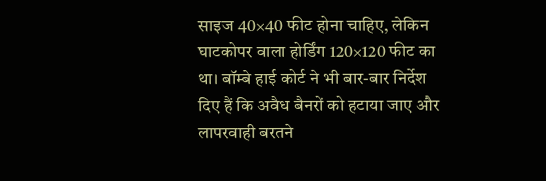साइज 40×40 फीट होना चाहिए, लेकिन घाटकोपर वाला होर्डिंग 120×120 फीट का था। बॉम्बे हाई कोर्ट ने भी बार-बार निर्देश दिए हैं कि अवैध बैनरों को हटाया जाए और लापरवाही बरतने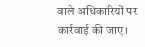वाले अधिकारियों पर कार्रवाई की जाए।